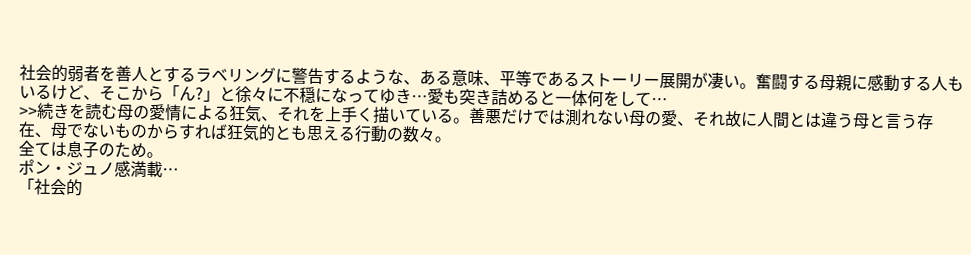社会的弱者を善人とするラベリングに警告するような、ある意味、平等であるストーリー展開が凄い。奮闘する母親に感動する人もいるけど、そこから「ん?」と徐々に不穏になってゆき…愛も突き詰めると一体何をして…
>>続きを読む母の愛情による狂気、それを上手く描いている。善悪だけでは測れない母の愛、それ故に人間とは違う母と言う存在、母でないものからすれば狂気的とも思える行動の数々。
全ては息子のため。
ポン・ジュノ感満載…
「社会的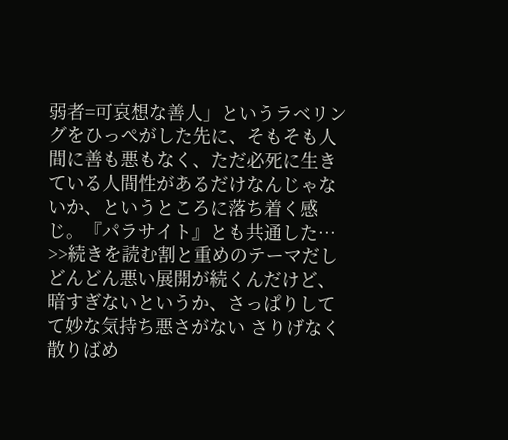弱者=可哀想な善人」というラベリングをひっぺがした先に、そもそも人間に善も悪もなく、ただ必死に生きている人間性があるだけなんじゃないか、というところに落ち着く感じ。『パラサイト』とも共通した…
>>続きを読む割と重めのテーマだしどんどん悪い展開が続くんだけど、暗すぎないというか、さっぱりしてて妙な気持ち悪さがない さりげなく散りばめ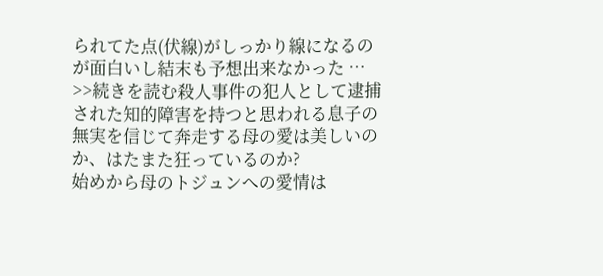られてた点(伏線)がしっかり線になるのが面白いし結末も予想出来なかった …
>>続きを読む殺人事件の犯人として逮捕された知的障害を持つと思われる息子の無実を信じて奔走する母の愛は美しいのか、はたまた狂っているのか?
始めから母のトジュンへの愛情は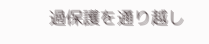過保護を通り越し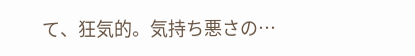て、狂気的。気持ち悪さの…